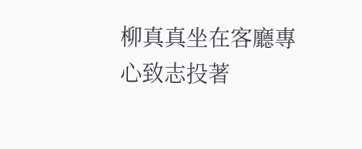柳真真坐在客廳專心致志投著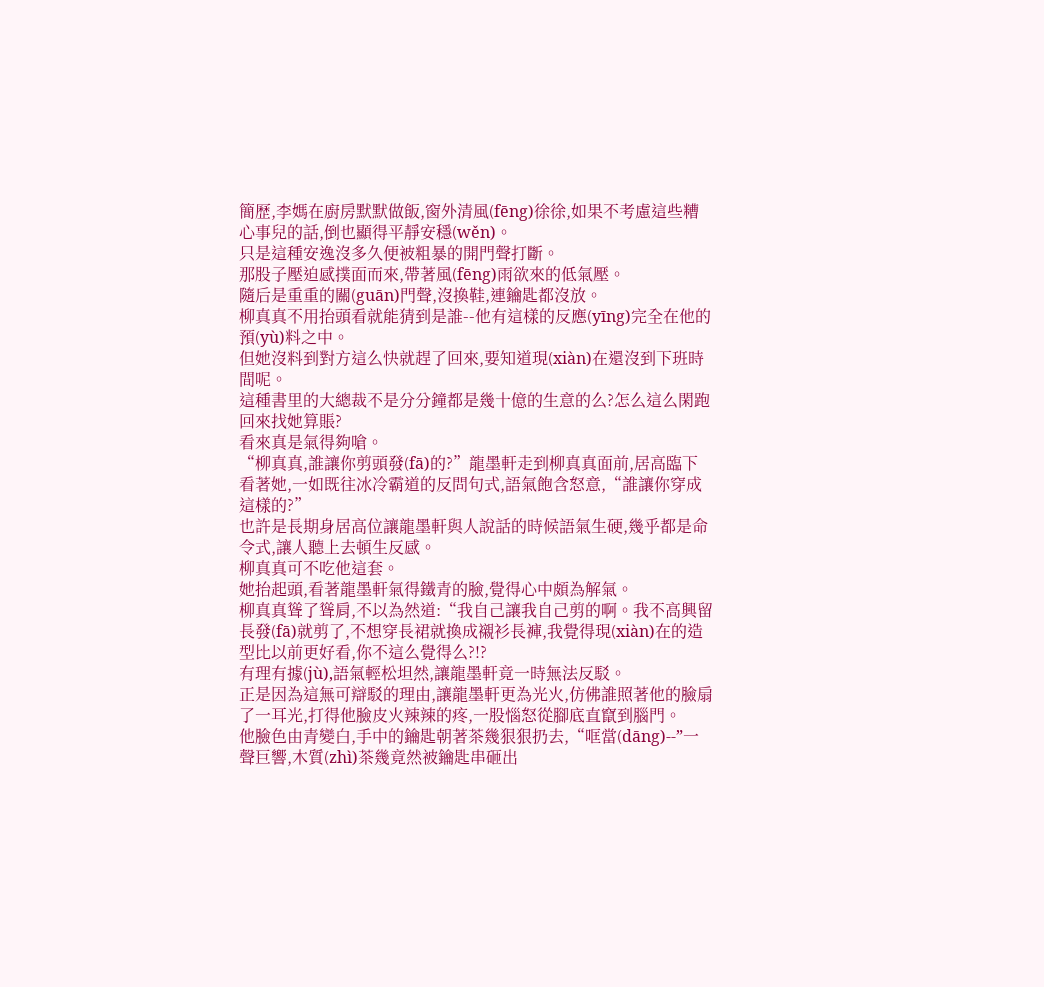簡歷,李媽在廚房默默做飯,窗外清風(fēng)徐徐,如果不考慮這些糟心事兒的話,倒也顯得平靜安穩(wěn)。
只是這種安逸沒多久便被粗暴的開門聲打斷。
那股子壓迫感撲面而來,帶著風(fēng)雨欲來的低氣壓。
隨后是重重的關(guān)門聲,沒換鞋,連鑰匙都沒放。
柳真真不用抬頭看就能猜到是誰--他有這樣的反應(yīng)完全在他的預(yù)料之中。
但她沒料到對方這么快就趕了回來,要知道現(xiàn)在還沒到下班時間呢。
這種書里的大總裁不是分分鐘都是幾十億的生意的么?怎么這么閑跑回來找她算賬?
看來真是氣得夠嗆。
“柳真真,誰讓你剪頭發(fā)的?”龍墨軒走到柳真真面前,居高臨下看著她,一如既往冰冷霸道的反問句式,語氣飽含怒意,“誰讓你穿成這樣的?”
也許是長期身居高位讓龍墨軒與人說話的時候語氣生硬,幾乎都是命令式,讓人聽上去頓生反感。
柳真真可不吃他這套。
她抬起頭,看著龍墨軒氣得鐵青的臉,覺得心中頗為解氣。
柳真真聳了聳肩,不以為然道:“我自己讓我自己剪的啊。我不高興留長發(fā)就剪了,不想穿長裙就換成襯衫長褲,我覺得現(xiàn)在的造型比以前更好看,你不這么覺得么?!?
有理有據(jù),語氣輕松坦然,讓龍墨軒竟一時無法反駁。
正是因為這無可辯駁的理由,讓龍墨軒更為光火,仿佛誰照著他的臉扇了一耳光,打得他臉皮火辣辣的疼,一股惱怒從腳底直竄到腦門。
他臉色由青變白,手中的鑰匙朝著茶幾狠狠扔去,“哐當(dāng)--”一聲巨響,木質(zhì)茶幾竟然被鑰匙串砸出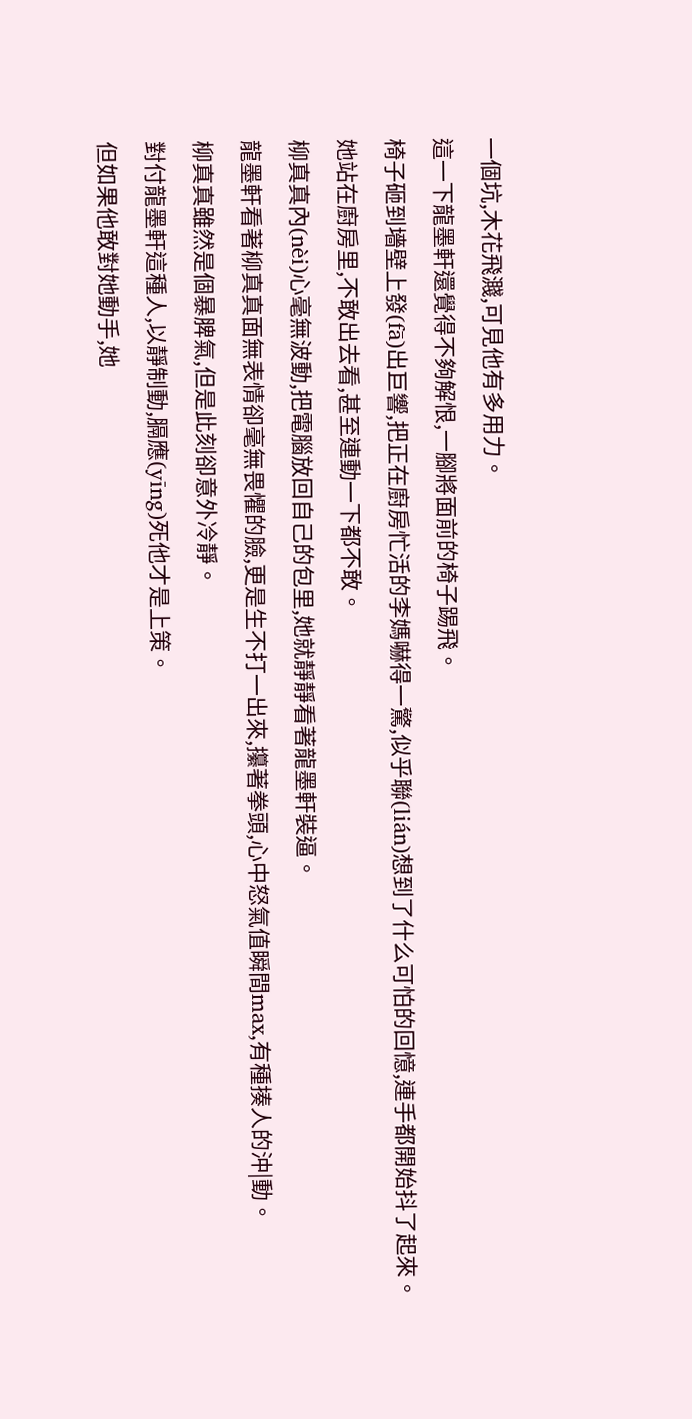一個坑,木花飛濺,可見他有多用力。
這一下龍墨軒還覺得不夠解恨,一腳將面前的椅子踢飛。
椅子砸到墻壁上發(fā)出巨響,把正在廚房忙活的李媽嚇得一驚,似乎聯(lián)想到了什么可怕的回憶,連手都開始抖了起來。
她站在廚房里,不敢出去看,甚至連動一下都不敢。
柳真真內(nèi)心毫無波動,把電腦放回自己的包里,她就靜靜看著龍墨軒裝逼。
龍墨軒看著柳真真面無表情卻毫無畏懼的臉,更是生不打一出來,攥著拳頭,心中怒氣值瞬間max,有種揍人的沖|動。
柳真真雖然是個暴脾氣,但是此刻卻意外冷靜。
對付龍墨軒這種人,以靜制動,膈應(yīng)死他才是上策。
但如果他敢對她動手,她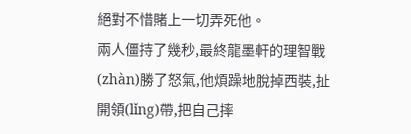絕對不惜賭上一切弄死他。
兩人僵持了幾秒,最終龍墨軒的理智戰(zhàn)勝了怒氣,他煩躁地脫掉西裝,扯開領(lǐng)帶,把自己摔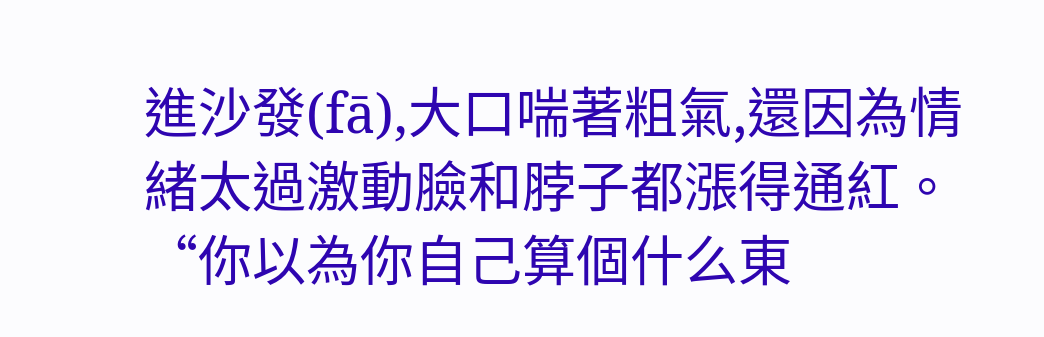進沙發(fā),大口喘著粗氣,還因為情緒太過激動臉和脖子都漲得通紅。
“你以為你自己算個什么東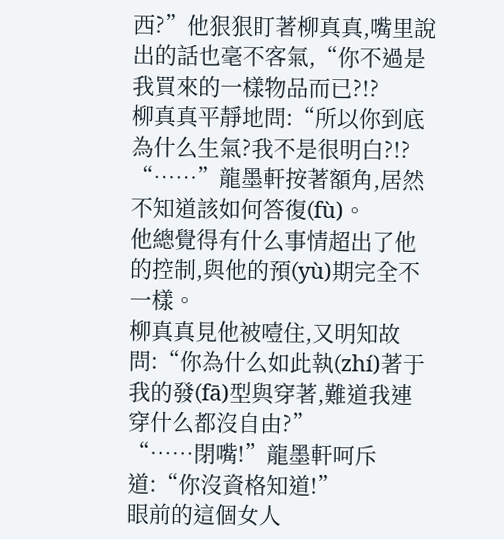西?”他狠狠盯著柳真真,嘴里說出的話也毫不客氣,“你不過是我買來的一樣物品而已?!?
柳真真平靜地問:“所以你到底為什么生氣?我不是很明白?!?
“……”龍墨軒按著額角,居然不知道該如何答復(fù)。
他總覺得有什么事情超出了他的控制,與他的預(yù)期完全不一樣。
柳真真見他被噎住,又明知故問:“你為什么如此執(zhí)著于我的發(fā)型與穿著,難道我連穿什么都沒自由?”
“……閉嘴!”龍墨軒呵斥道:“你沒資格知道!”
眼前的這個女人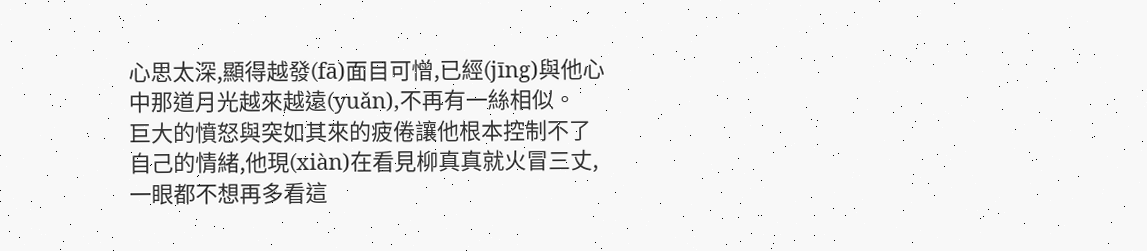心思太深,顯得越發(fā)面目可憎,已經(jīng)與他心中那道月光越來越遠(yuǎn),不再有一絲相似。
巨大的憤怒與突如其來的疲倦讓他根本控制不了自己的情緒,他現(xiàn)在看見柳真真就火冒三丈,一眼都不想再多看這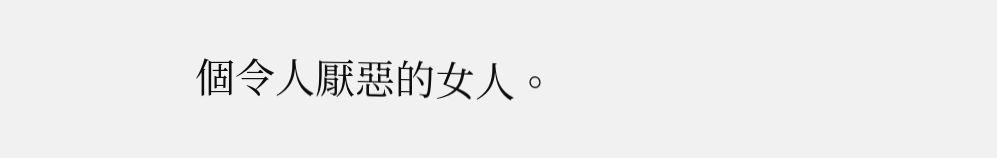個令人厭惡的女人。